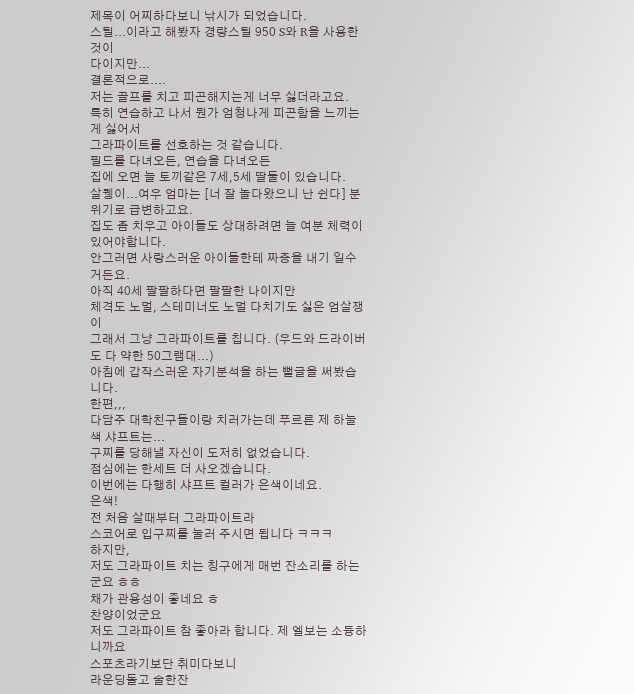제목이 어찌하다보니 낚시가 되었습니다.
스틸...이라고 해봤자 경량스틸 950 S와 R을 사용한것이
다이지만...
결론적으로....
저는 골프를 치고 피곤해지는게 너무 싫더라고요.
특히 연습하고 나서 뭔가 엄청나게 피곤함을 느끼는게 싫어서
그라파이트를 선호하는 것 같습니다.
필드를 다녀오든, 연습을 다녀오든
집에 오면 늘 토끼같은 7세,5세 딸둘이 있습니다.
살퀭이...여우 엄마는 [너 잘 놀다왔으니 난 쉰다] 분위기로 급변하고요.
집도 좀 치우고 아이들도 상대하려면 늘 여분 체력이 있어야합니다.
안그러면 사랑스러운 아이들한테 짜증을 내기 일수거든요.
아직 40세 팔팔하다면 팔팔한 나이지만
체격도 노멀, 스테미너도 노멀 다치기도 싫은 엄살쟁이
그래서 그냥 그라파이트를 칩니다. (우드와 드라이버도 다 약한 50그램대...)
아침에 갑작스러운 자기분석을 하는 뻘글을 써봤습니다.
한편,,,
다담주 대학친구들이랑 치러가는데 푸르른 제 하늘색 샤프트는...
구찌를 당해낼 자신이 도저히 없었습니다.
점심에는 한세트 더 사오겠습니다.
이번에는 다행히 샤프트 컬러가 은색이네요.
은색!
전 처음 살때부터 그라파이트라
스코어로 입구찌를 눌러 주시면 됩니다 ㅋㅋㅋ
하지만,
저도 그라파이트 치는 칭구에게 매번 잔소리를 하는군요 ㅎㅎ
채가 관용성이 좋네요 ㅎ
찬양이었군요
저도 그라파이트 참 좋아라 합니다. 제 엘보는 소듕하니까요
스포츠라기보단 취미다보니
라운딩돌고 술한잔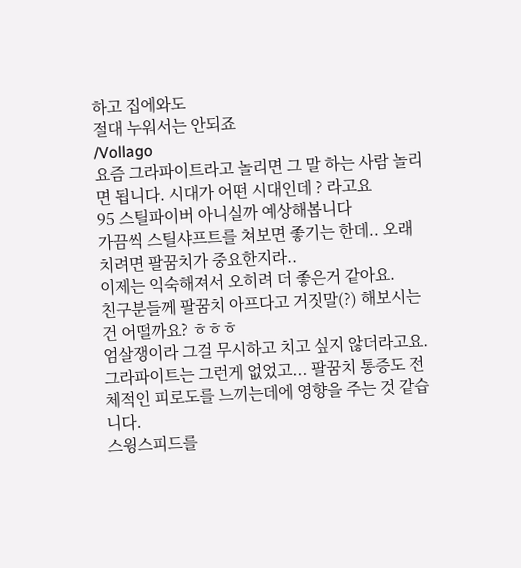하고 집에와도
절대 누워서는 안되죠
/Vollago
요즘 그라파이트라고 놀리면 그 말 하는 사람 놀리면 됩니다. 시대가 어떤 시대인데 ? 라고요
95 스틸파이버 아니실까 예상해봅니다
가끔씩 스틸샤프트를 쳐보면 좋기는 한데.. 오래 치려면 팔꿈치가 중요한지라..
이제는 익숙해져서 오히려 더 좋은거 같아요.
친구분들께 팔꿈치 아프다고 거짓말(?) 해보시는건 어떨까요? ㅎㅎㅎ
엄살쟁이라 그걸 무시하고 치고 싶지 않더라고요. 그라파이트는 그런게 없었고... 팔꿈치 통증도 전체적인 피로도를 느끼는데에 영향을 주는 것 같습니다.
스윙스피드를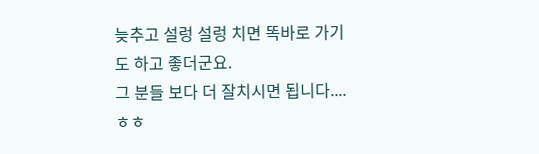늦추고 설렁 설렁 치면 똑바로 가기도 하고 좋더군요.
그 분들 보다 더 잘치시면 됩니다....ㅎㅎ